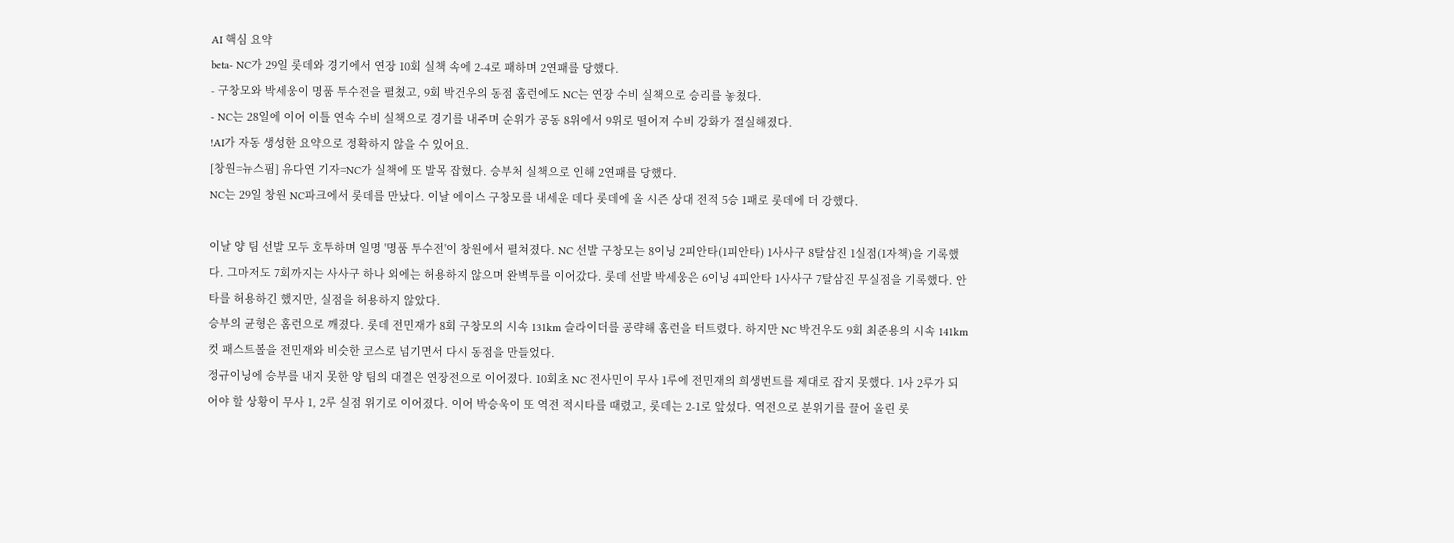AI 핵심 요약
beta- NC가 29일 롯데와 경기에서 연장 10회 실책 속에 2-4로 패하며 2연패를 당했다.
- 구창모와 박세웅이 명품 투수전을 펼쳤고, 9회 박건우의 동점 홈런에도 NC는 연장 수비 실책으로 승리를 놓쳤다.
- NC는 28일에 이어 이틀 연속 수비 실책으로 경기를 내주며 순위가 공동 8위에서 9위로 떨어져 수비 강화가 절실해졌다.
!AI가 자동 생성한 요약으로 정확하지 않을 수 있어요.
[창원=뉴스핌] 유다연 기자=NC가 실책에 또 발목 잡혔다. 승부처 실책으로 인해 2연패를 당했다.
NC는 29일 창원 NC파크에서 롯데를 만났다. 이날 에이스 구창모를 내세운 데다 롯데에 올 시즌 상대 전적 5승 1패로 롯데에 더 강했다.

이날 양 팀 선발 모두 호투하며 일명 '명품 투수전'이 창원에서 펼쳐졌다. NC 선발 구창모는 8이닝 2피안타(1피안타) 1사사구 8탈삼진 1실점(1자책)을 기록했다. 그마저도 7회까지는 사사구 하나 외에는 허용하지 않으며 완벽투를 이어갔다. 롯데 선발 박세웅은 6이닝 4피안타 1사사구 7탈삼진 무실점을 기록했다. 안타를 허용하긴 했지만, 실점을 허용하지 않았다.
승부의 균형은 홈런으로 깨졌다. 롯데 전민재가 8회 구창모의 시속 131km 슬라이더를 공략해 홈런을 터트렸다. 하지만 NC 박건우도 9회 최준용의 시속 141km 컷 패스트볼을 전민재와 비슷한 코스로 넘기면서 다시 동점을 만들었다.
정규이닝에 승부를 내지 못한 양 팀의 대결은 연장전으로 이어졌다. 10회초 NC 전사민이 무사 1루에 전민재의 희생번트를 제대로 잡지 못했다. 1사 2루가 되어야 할 상황이 무사 1, 2루 실점 위기로 이어졌다. 이어 박승욱이 또 역전 적시타를 때렸고, 롯데는 2-1로 앞섰다. 역전으로 분위기를 끌어 올린 롯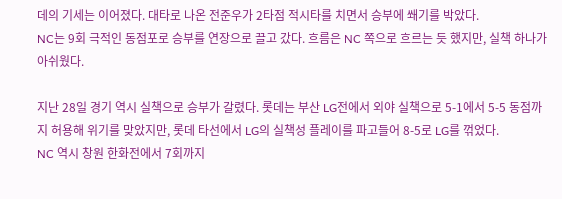데의 기세는 이어졌다. 대타로 나온 전준우가 2타점 적시타를 치면서 승부에 쐐기를 박았다.
NC는 9회 극적인 동점포로 승부를 연장으로 끌고 갔다. 흐름은 NC 쪽으로 흐르는 듯 했지만, 실책 하나가 아쉬웠다.

지난 28일 경기 역시 실책으로 승부가 갈렸다. 롯데는 부산 LG전에서 외야 실책으로 5-1에서 5-5 동점까지 허용해 위기를 맞았지만, 롯데 타선에서 LG의 실책성 플레이를 파고들어 8-5로 LG를 꺾었다.
NC 역시 창원 한화전에서 7회까지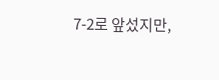7-2로 앞섰지만,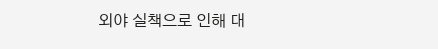외야 실책으로 인해 대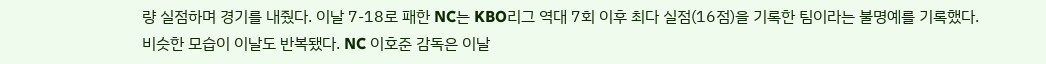량 실점하며 경기를 내줬다. 이날 7-18로 패한 NC는 KBO리그 역대 7회 이후 최다 실점(16점)을 기록한 팀이라는 불명예를 기록했다.
비슷한 모습이 이날도 반복됐다. NC 이호준 감독은 이날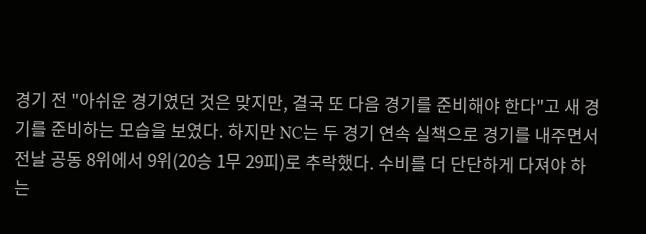경기 전 "아쉬운 경기였던 것은 맞지만, 결국 또 다음 경기를 준비해야 한다"고 새 경기를 준비하는 모습을 보였다. 하지만 NC는 두 경기 연속 실책으로 경기를 내주면서 전날 공동 8위에서 9위(20승 1무 29피)로 추락했다. 수비를 더 단단하게 다져야 하는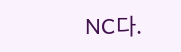NC다.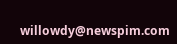willowdy@newspim.com